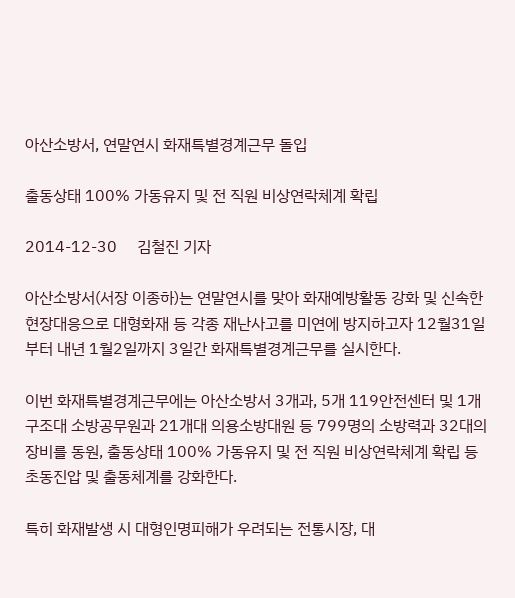아산소방서, 연말연시 화재특별경계근무 돌입

출동상태 100% 가동유지 및 전 직원 비상연락체계 확립

2014-12-30     김철진 기자

아산소방서(서장 이종하)는 연말연시를 맞아 화재예방활동 강화 및 신속한 현장대응으로 대형화재 등 각종 재난사고를 미연에 방지하고자 12월31일부터 내년 1월2일까지 3일간 화재특별경계근무를 실시한다.

이번 화재특별경계근무에는 아산소방서 3개과, 5개 119안전센터 및 1개 구조대 소방공무원과 21개대 의용소방대원 등 799명의 소방력과 32대의 장비를 동원, 출동상태 100% 가동유지 및 전 직원 비상연락체계 확립 등 초동진압 및 출동체계를 강화한다.

특히 화재발생 시 대형인명피해가 우려되는 전통시장, 대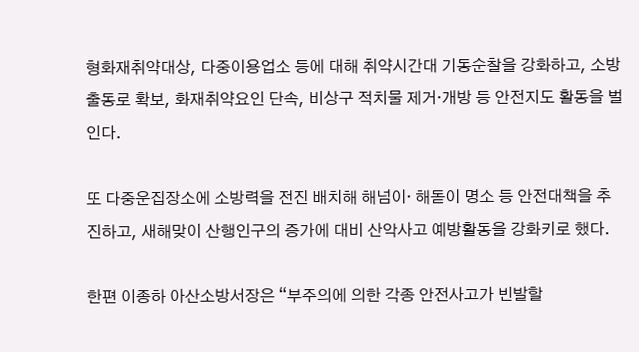형화재취약대상, 다중이용업소 등에 대해 취약시간대 기동순찰을 강화하고, 소방출동로 확보, 화재취약요인 단속, 비상구 적치물 제거·개방 등 안전지도 활동을 벌인다.

또 다중운집장소에 소방력을 전진 배치해 해넘이· 해돋이 명소 등 안전대책을 추진하고, 새해맞이 산행인구의 증가에 대비 산악사고 예방활동을 강화키로 했다.

한편 이종하 아산소방서장은 “부주의에 의한 각종 안전사고가 빈발할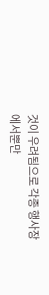것이 우려됨으로 각종 행사장에서뿐만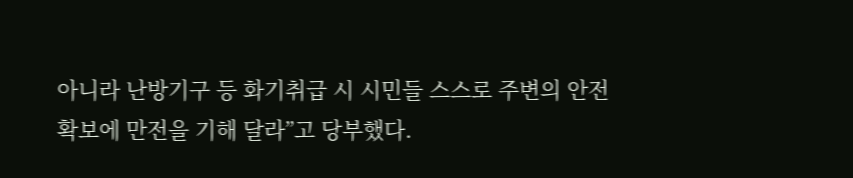아니라 난방기구 등 화기취급 시 시민들 스스로 주변의 안전 확보에 만전을 기해 달라”고 당부했다.